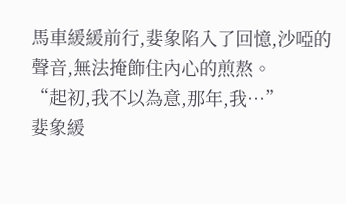馬車緩緩前行,婓象陷入了回憶,沙啞的聲音,無法掩飾住內心的煎熬。
“起初,我不以為意,那年,我…”
婓象緩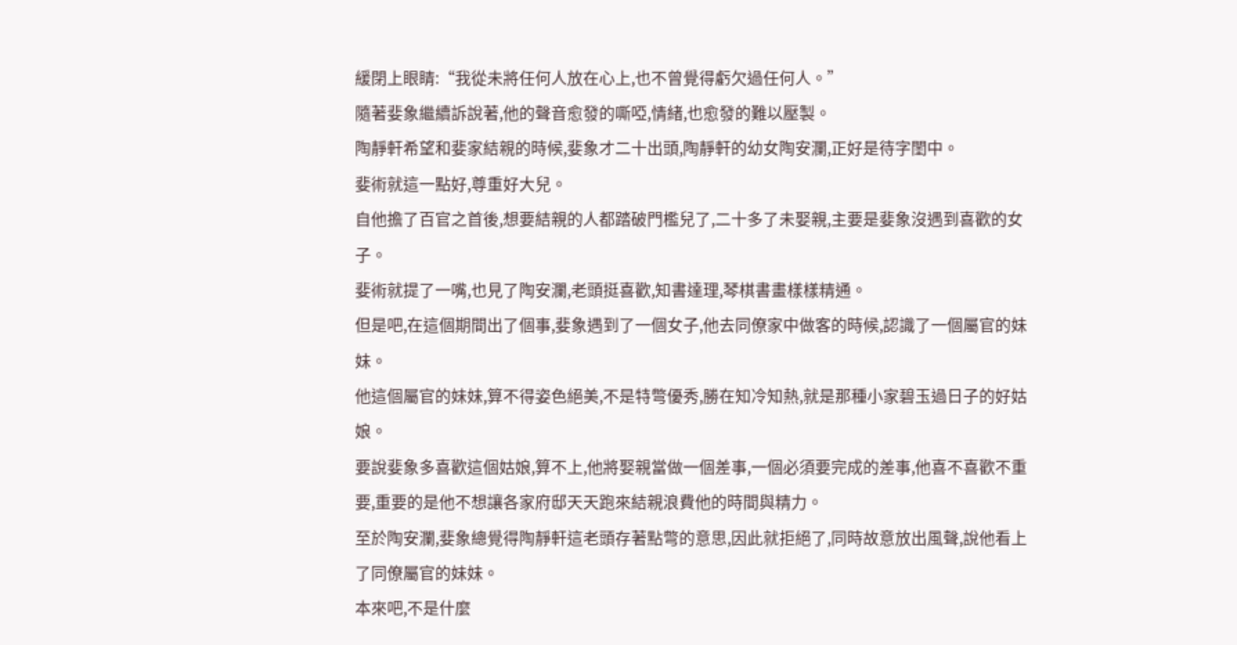緩閉上眼睛:“我從未將任何人放在心上,也不曾覺得虧欠過任何人。”
隨著婓象繼續訴說著,他的聲音愈發的嘶啞,情緒,也愈發的難以壓製。
陶靜軒希望和婓家結親的時候,婓象才二十出頭,陶靜軒的幼女陶安瀾,正好是待字閨中。
婓術就這一點好,尊重好大兒。
自他擔了百官之首後,想要結親的人都踏破門檻兒了,二十多了未娶親,主要是婓象沒遇到喜歡的女子。
婓術就提了一嘴,也見了陶安瀾,老頭挺喜歡,知書達理,琴棋書畫樣樣精通。
但是吧,在這個期間出了個事,婓象遇到了一個女子,他去同僚家中做客的時候,認識了一個屬官的妹妹。
他這個屬官的妹妹,算不得姿色絕美,不是特彆優秀,勝在知冷知熱,就是那種小家碧玉過日子的好姑娘。
要說婓象多喜歡這個姑娘,算不上,他將娶親當做一個差事,一個必須要完成的差事,他喜不喜歡不重要,重要的是他不想讓各家府邸天天跑來結親浪費他的時間與精力。
至於陶安瀾,婓象總覺得陶靜軒這老頭存著點彆的意思,因此就拒絕了,同時故意放出風聲,說他看上了同僚屬官的妹妹。
本來吧,不是什麼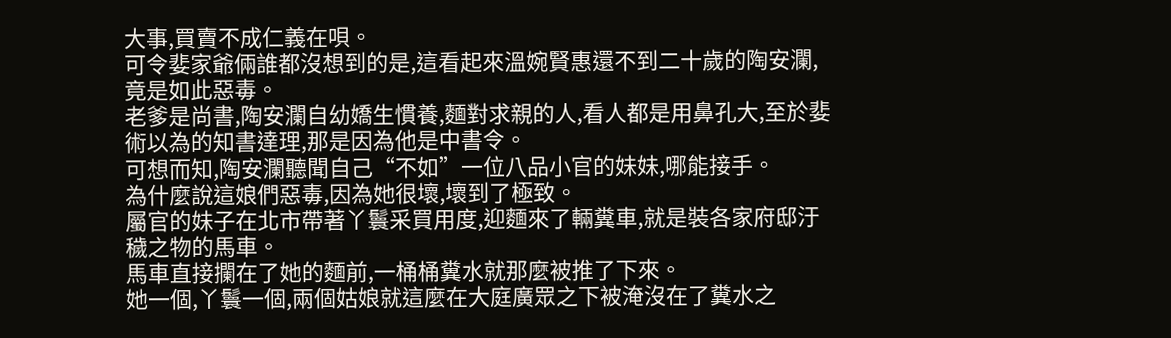大事,買賣不成仁義在唄。
可令婓家爺倆誰都沒想到的是,這看起來溫婉賢惠還不到二十歲的陶安瀾,竟是如此惡毒。
老爹是尚書,陶安瀾自幼嬌生慣養,麵對求親的人,看人都是用鼻孔大,至於婓術以為的知書達理,那是因為他是中書令。
可想而知,陶安瀾聽聞自己“不如”一位八品小官的妹妹,哪能接手。
為什麼說這娘們惡毒,因為她很壞,壞到了極致。
屬官的妹子在北市帶著丫鬟采買用度,迎麵來了輛糞車,就是裝各家府邸汙穢之物的馬車。
馬車直接攔在了她的麵前,一桶桶糞水就那麼被推了下來。
她一個,丫鬟一個,兩個姑娘就這麼在大庭廣眾之下被淹沒在了糞水之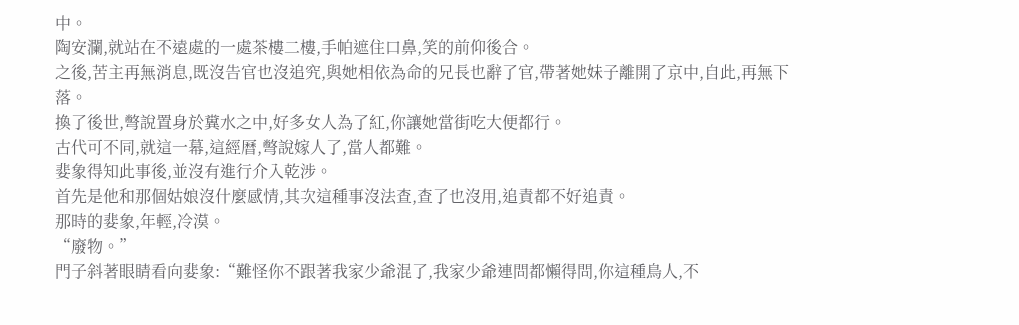中。
陶安瀾,就站在不遠處的一處茶樓二樓,手帕遮住口鼻,笑的前仰後合。
之後,苦主再無消息,既沒告官也沒追究,與她相依為命的兄長也辭了官,帶著她妹子離開了京中,自此,再無下落。
換了後世,彆說置身於糞水之中,好多女人為了紅,你讓她當街吃大便都行。
古代可不同,就這一幕,這經曆,彆說嫁人了,當人都難。
婓象得知此事後,並沒有進行介入乾涉。
首先是他和那個姑娘沒什麼感情,其次這種事沒法查,查了也沒用,追責都不好追責。
那時的婓象,年輕,冷漠。
“廢物。”
門子斜著眼睛看向婓象:“難怪你不跟著我家少爺混了,我家少爺連問都懶得問,你這種鳥人,不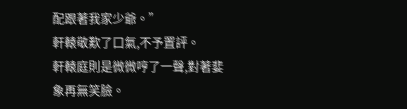配跟著我家少爺。”
軒轅敬歎了口氣,不予置評。
軒轅庭則是微微哼了一聲,對著婓象再無笑臉。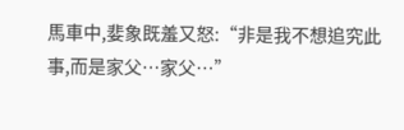馬車中,婓象既羞又怒:“非是我不想追究此事,而是家父…家父…”